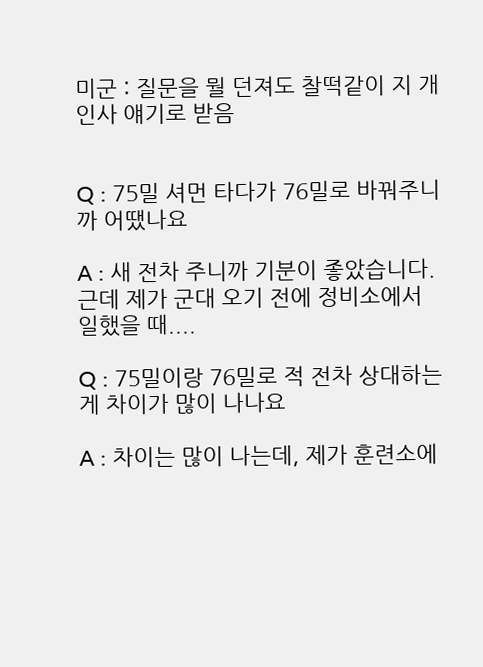미군 : 질문을 뭘 던져도 찰떡같이 지 개인사 얘기로 받음


Q : 75밀 셔먼 타다가 76밀로 바꿔주니까 어땠나요

A : 새 전차 주니까 기분이 좋았습니다. 근데 제가 군대 오기 전에 정비소에서 일했을 때....

Q : 75밀이랑 76밀로 적 전차 상대하는게 차이가 많이 나나요

A : 차이는 많이 나는데, 제가 훈련소에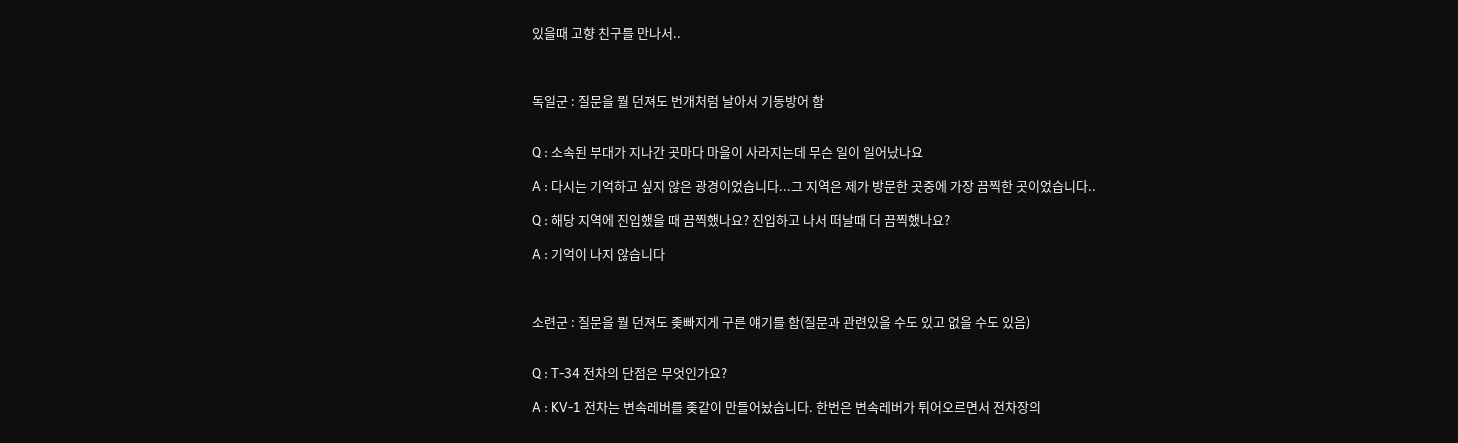있을때 고향 친구를 만나서..



독일군 : 질문을 뭘 던져도 번개처럼 날아서 기동방어 함


Q : 소속된 부대가 지나간 곳마다 마을이 사라지는데 무슨 일이 일어났나요

A : 다시는 기억하고 싶지 않은 광경이었습니다...그 지역은 제가 방문한 곳중에 가장 끔찍한 곳이었습니다..

Q : 해당 지역에 진입했을 때 끔찍했나요? 진입하고 나서 떠날때 더 끔찍했나요?

A : 기억이 나지 않습니다



소련군 : 질문을 뭘 던져도 좆빠지게 구른 얘기를 함(질문과 관련있을 수도 있고 없을 수도 있음)


Q : T-34 전차의 단점은 무엇인가요?

A : KV-1 전차는 변속레버를 좆같이 만들어놨습니다. 한번은 변속레버가 튀어오르면서 전차장의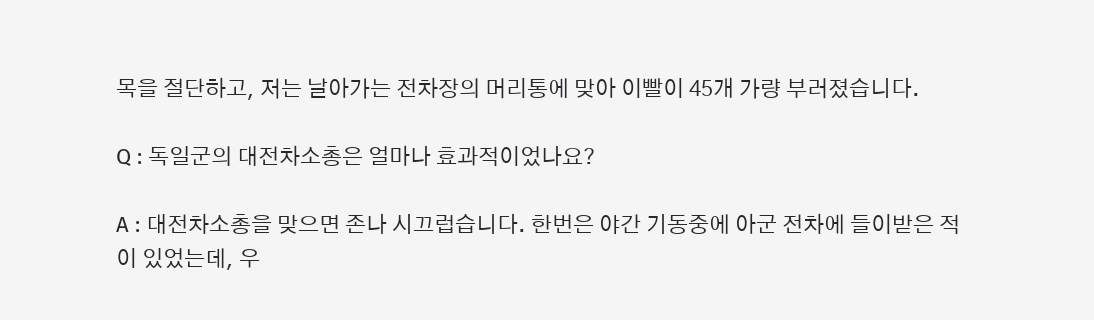목을 절단하고, 저는 날아가는 전차장의 머리통에 맞아 이빨이 45개 가량 부러졌습니다.

Q : 독일군의 대전차소총은 얼마나 효과적이었나요?

A : 대전차소총을 맞으면 존나 시끄럽습니다. 한번은 야간 기동중에 아군 전차에 들이받은 적이 있었는데, 우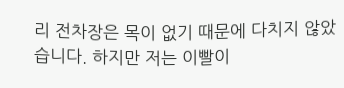리 전차장은 목이 없기 때문에 다치지 않았습니다. 하지만 저는 이빨이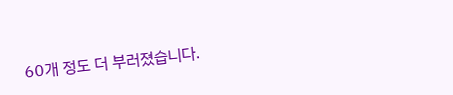60개 정도 더 부러졌습니다.